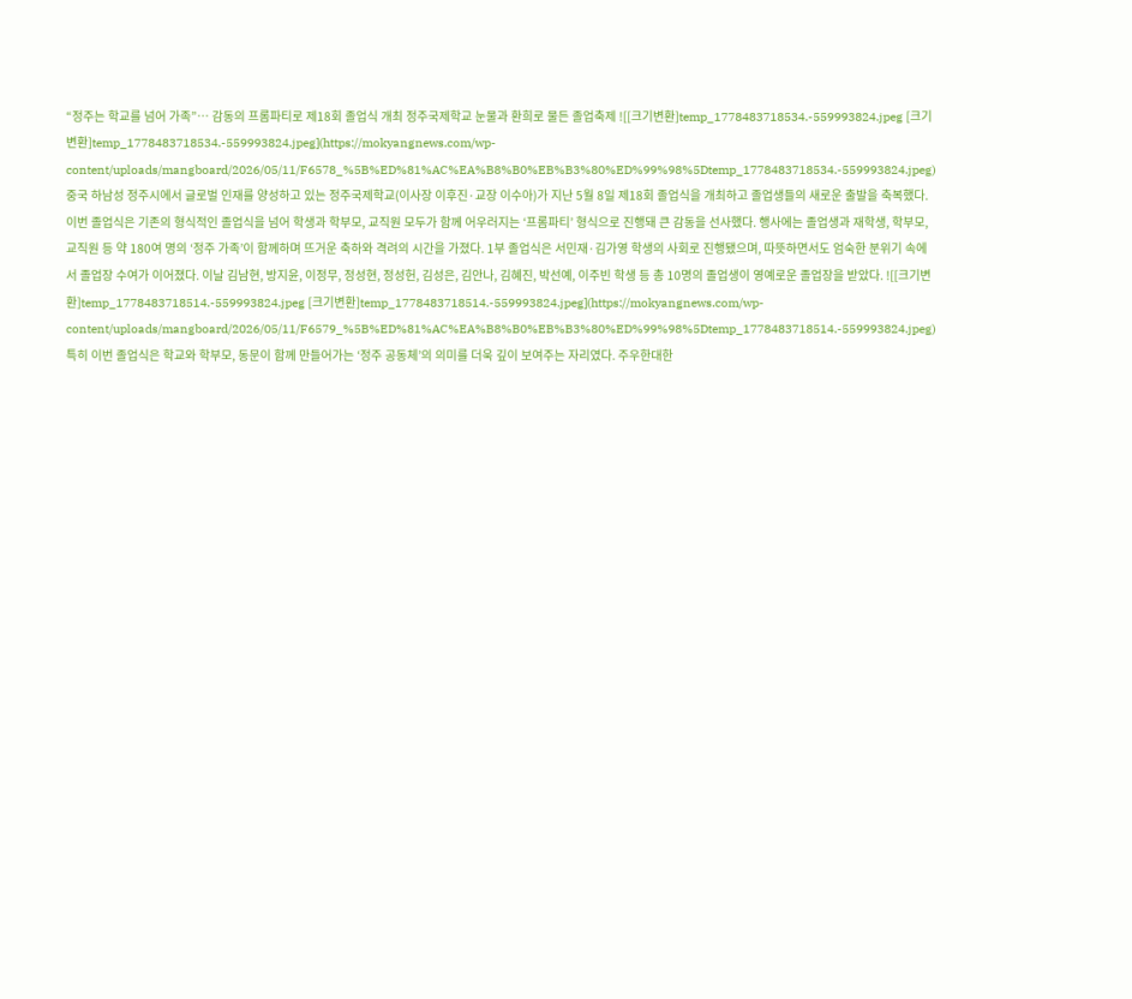“정주는 학교를 넘어 가족”… 감동의 프롬파티로 제18회 졸업식 개최 정주국제학교 눈물과 환희로 물든 졸업축제 ![[크기변환]temp_1778483718534.-559993824.jpeg [크기변환]temp_1778483718534.-559993824.jpeg](https://mokyangnews.com/wp-content/uploads/mangboard/2026/05/11/F6578_%5B%ED%81%AC%EA%B8%B0%EB%B3%80%ED%99%98%5Dtemp_1778483718534.-559993824.jpeg) 중국 하남성 정주시에서 글로벌 인재를 양성하고 있는 정주국제학교(이사장 이후진·교장 이수아)가 지난 5월 8일 제18회 졸업식을 개최하고 졸업생들의 새로운 출발을 축복했다. 이번 졸업식은 기존의 형식적인 졸업식을 넘어 학생과 학부모, 교직원 모두가 함께 어우러지는 ‘프롬파티’ 형식으로 진행돼 큰 감동을 선사했다. 행사에는 졸업생과 재학생, 학부모, 교직원 등 약 180여 명의 ‘정주 가족’이 함께하며 뜨거운 축하와 격려의 시간을 가졌다. 1부 졸업식은 서민재·김가영 학생의 사회로 진행됐으며, 따뜻하면서도 엄숙한 분위기 속에서 졸업장 수여가 이어졌다. 이날 김남현, 방지윤, 이정무, 정성현, 정성헌, 김성은, 김안나, 김혜진, 박선예, 이주빈 학생 등 총 10명의 졸업생이 영예로운 졸업장을 받았다. ![[크기변환]temp_1778483718514.-559993824.jpeg [크기변환]temp_1778483718514.-559993824.jpeg](https://mokyangnews.com/wp-content/uploads/mangboard/2026/05/11/F6579_%5B%ED%81%AC%EA%B8%B0%EB%B3%80%ED%99%98%5Dtemp_1778483718514.-559993824.jpeg) 특히 이번 졸업식은 학교와 학부모, 동문이 함께 만들어가는 ‘정주 공동체’의 의미를 더욱 깊이 보여주는 자리였다. 주우한대한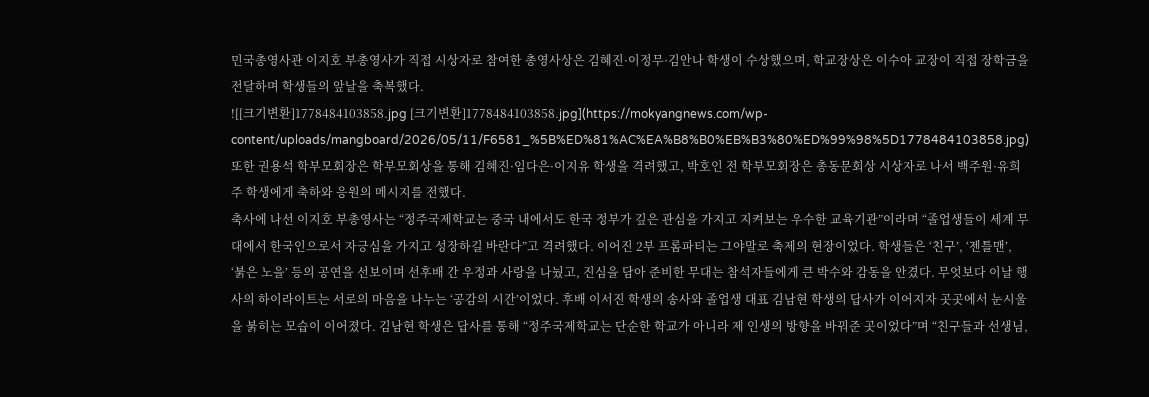민국총영사관 이지호 부총영사가 직접 시상자로 참여한 총영사상은 김혜진·이정무·김안나 학생이 수상했으며, 학교장상은 이수아 교장이 직접 장학금을 전달하며 학생들의 앞날을 축복했다.
![[크기변환]1778484103858.jpg [크기변환]1778484103858.jpg](https://mokyangnews.com/wp-content/uploads/mangboard/2026/05/11/F6581_%5B%ED%81%AC%EA%B8%B0%EB%B3%80%ED%99%98%5D1778484103858.jpg) 또한 권용석 학부모회장은 학부모회상을 통해 김혜진·임다은·이지유 학생을 격려했고, 박호인 전 학부모회장은 총동문회상 시상자로 나서 백주원·유희주 학생에게 축하와 응원의 메시지를 전했다.
축사에 나선 이지호 부총영사는 “정주국제학교는 중국 내에서도 한국 정부가 깊은 관심을 가지고 지켜보는 우수한 교육기관”이라며 “졸업생들이 세계 무대에서 한국인으로서 자긍심을 가지고 성장하길 바란다”고 격려했다. 이어진 2부 프롬파티는 그야말로 축제의 현장이었다. 학생들은 ‘친구’, ‘젠틀맨’, ‘붉은 노을’ 등의 공연을 선보이며 선후배 간 우정과 사랑을 나눴고, 진심을 담아 준비한 무대는 참석자들에게 큰 박수와 감동을 안겼다. 무엇보다 이날 행사의 하이라이트는 서로의 마음을 나누는 ‘공감의 시간’이었다. 후배 이서진 학생의 송사와 졸업생 대표 김남현 학생의 답사가 이어지자 곳곳에서 눈시울을 붉히는 모습이 이어졌다. 김남현 학생은 답사를 통해 “정주국제학교는 단순한 학교가 아니라 제 인생의 방향을 바꿔준 곳이었다”며 “친구들과 선생님,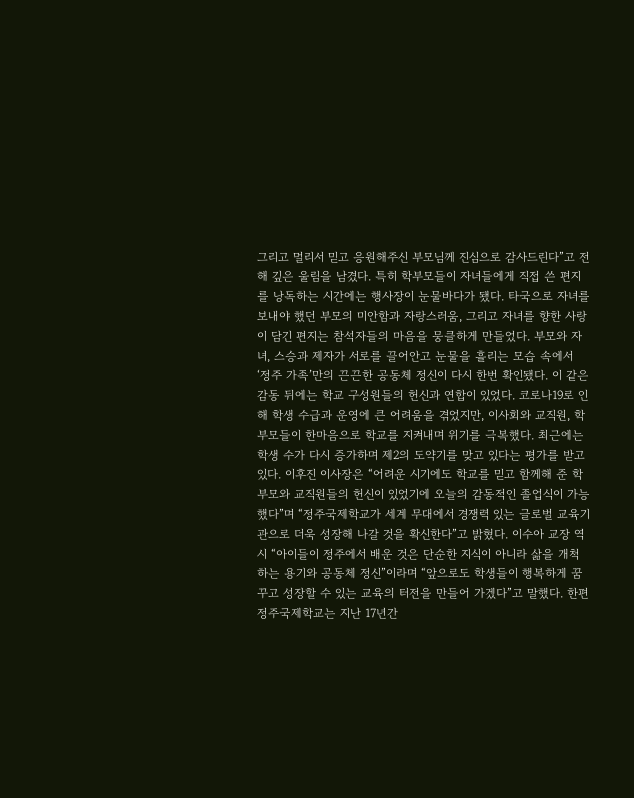그리고 멀리서 믿고 응원해주신 부모님께 진심으로 감사드린다”고 전해 깊은 울림을 남겼다. 특히 학부모들이 자녀들에게 직접 쓴 편지를 낭독하는 시간에는 행사장이 눈물바다가 됐다. 타국으로 자녀를 보내야 했던 부모의 미안함과 자랑스러움, 그리고 자녀를 향한 사랑이 담긴 편지는 참석자들의 마음을 뭉클하게 만들었다. 부모와 자녀, 스승과 제자가 서로를 끌어안고 눈물을 흘리는 모습 속에서 ‘정주 가족’만의 끈끈한 공동체 정신이 다시 한번 확인됐다. 이 같은 감동 뒤에는 학교 구성원들의 헌신과 연합이 있었다. 코로나19로 인해 학생 수급과 운영에 큰 어려움을 겪었지만, 이사회와 교직원, 학부모들이 한마음으로 학교를 지켜내며 위기를 극복했다. 최근에는 학생 수가 다시 증가하며 제2의 도약기를 맞고 있다는 평가를 받고 있다. 이후진 이사장은 “어려운 시기에도 학교를 믿고 함께해 준 학부모와 교직원들의 헌신이 있었기에 오늘의 감동적인 졸업식이 가능했다”며 “정주국제학교가 세계 무대에서 경쟁력 있는 글로벌 교육기관으로 더욱 성장해 나갈 것을 확신한다”고 밝혔다. 이수아 교장 역시 “아이들이 정주에서 배운 것은 단순한 지식이 아니라 삶을 개척하는 용기와 공동체 정신”이라며 “앞으로도 학생들이 행복하게 꿈꾸고 성장할 수 있는 교육의 터전을 만들어 가겠다”고 말했다. 한편 정주국제학교는 지난 17년간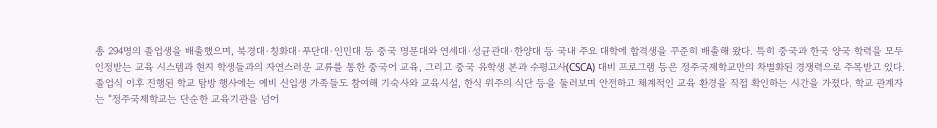총 294명의 졸업생을 배출했으며, 북경대·칭화대·푸단대·인민대 등 중국 명문대와 연세대·성균관대·한양대 등 국내 주요 대학에 합격생을 꾸준히 배출해 왔다. 특히 중국과 한국 양국 학력을 모두 인정받는 교육 시스템과 현지 학생들과의 자연스러운 교류를 통한 중국어 교육, 그리고 중국 유학생 본과 수평고사(CSCA) 대비 프로그램 등은 정주국제학교만의 차별화된 경쟁력으로 주목받고 있다. 졸업식 이후 진행된 학교 탐방 행사에는 예비 신입생 가족들도 참여해 기숙사와 교육시설, 한식 위주의 식단 등을 둘러보며 안전하고 체계적인 교육 환경을 직접 확인하는 시간을 가졌다. 학교 관계자는 “정주국제학교는 단순한 교육기관을 넘어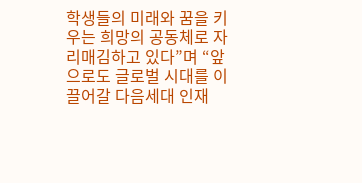학생들의 미래와 꿈을 키우는 희망의 공동체로 자리매김하고 있다”며 “앞으로도 글로벌 시대를 이끌어갈 다음세대 인재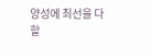양성에 최선을 다할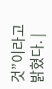것”이라고 밝혔다. |